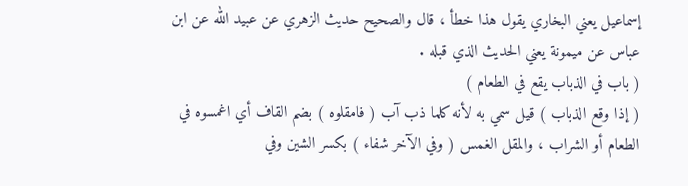إسماعيل يعني البخاري يقول هذا خطأ ، قال والصحيح حديث الزهري عن عبيد الله عن ابن
عباس عن ميمونة يعني الحديث الذي قبله .
( باب في الذباب يقع في الطعام )
( إذا وقع الذباب ) قيل سمي به لأنه كلما ذب آب ( فامقلوه ) بضم القاف أي اغمسوه في
الطعام أو الشراب ، والمقل الغمس ( وفي الآخر شفاء ) بكسر الشين وفي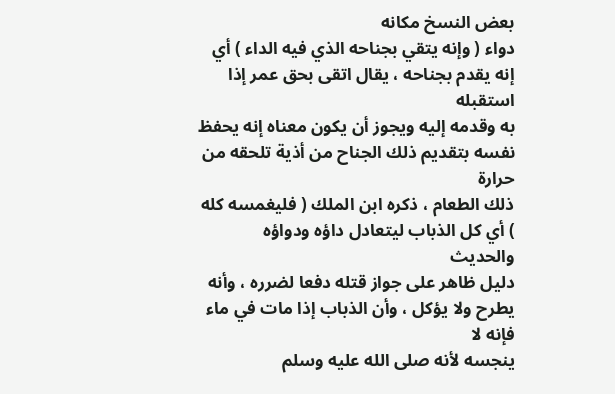بعض النسخ مكانه
دواء ( وإنه يتقي بجناحه الذي فيه الداء ) أي إنه يقدم بجناحه ، يقال اتقى بحق عمر إذا استقبله
به وقدمه إليه ويجوز أن يكون معناه إنه يحفظ نفسه بتقديم ذلك الجناح من أذية تلحقه من حرارة
ذلك الطعام ، ذكره ابن الملك ( فليغمسه كله ) أي كل الذباب ليتعادل داؤه ودواؤه والحديث
دليل ظاهر على جواز قتله دفعا لضرره ، وأنه يطرح ولا يؤكل ، وأن الذباب إذا مات في ماء فإنه لا
ينجسه لأنه صلى الله عليه وسلم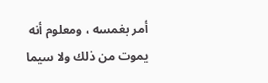أمر بغمسه ، ومعلوم أنه يموت من ذلك ولا سيما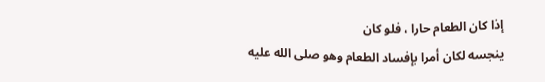إذا كان الطعام حارا ، فلو كان
ينجسه لكان أمرا بإفساد الطعام وهو صلى الله عليه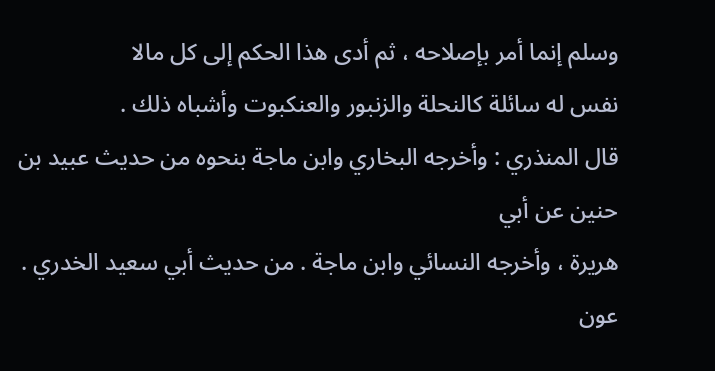وسلم إنما أمر بإصلاحه ، ثم أدى هذا الحكم إلى كل مالا
نفس له سائلة كالنحلة والزنبور والعنكبوت وأشباه ذلك .
قال المنذري : وأخرجه البخاري وابن ماجة بنحوه من حديث عبيد بن حنين عن أبي
هريرة ، وأخرجه النسائي وابن ماجة . من حديث أبي سعيد الخدري .
عون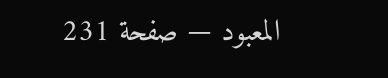المعبود — صفحة 231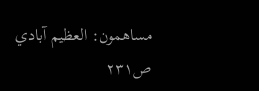مساهمون: العظيم آبادي
ص٢٣١